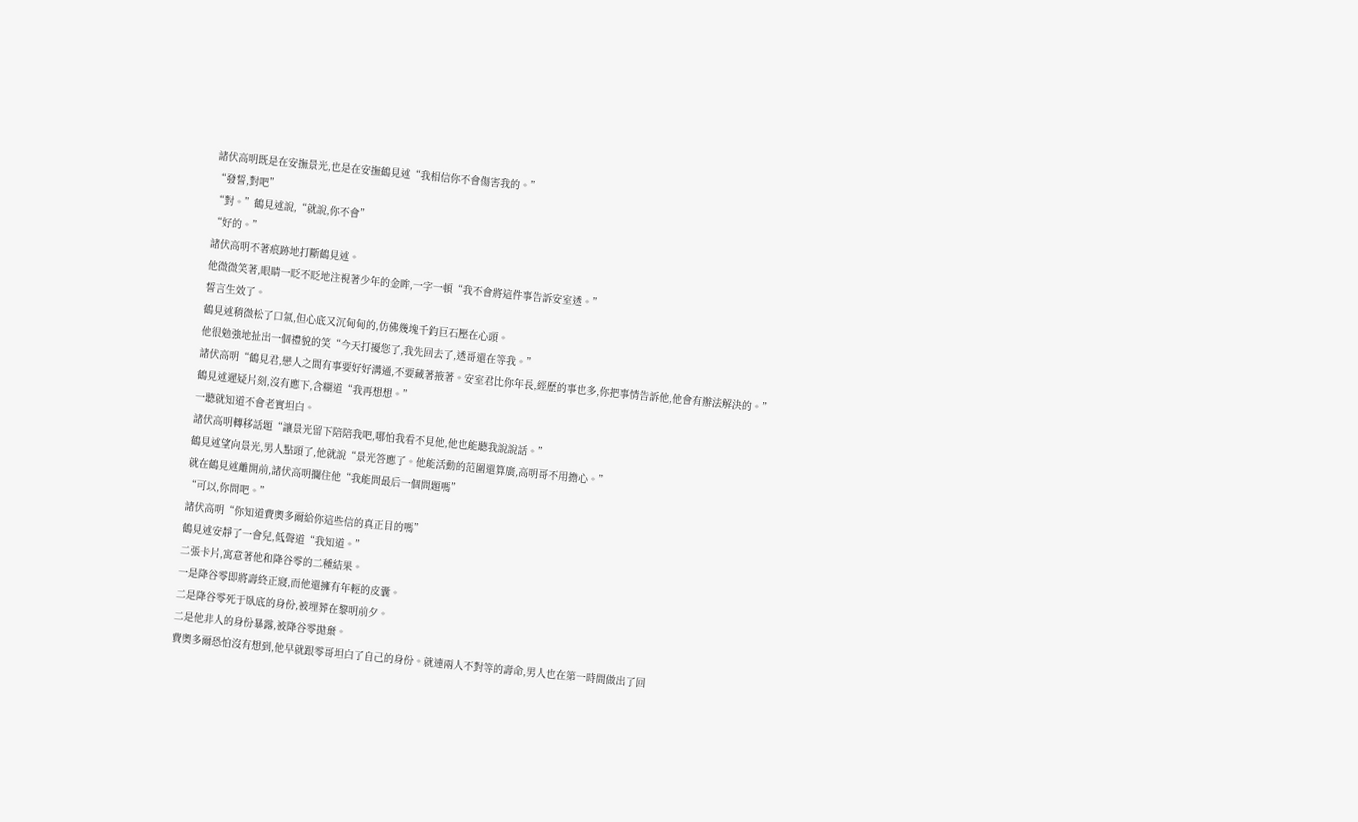諸伏高明既是在安撫景光,也是在安撫鶴見述“我相信你不會傷害我的。”
“發誓,對吧”
“對。”鶴見述說,“就說,你不會”
“好的。”
諸伏高明不著痕跡地打斷鶴見述。
他微微笑著,眼睛一眨不眨地注視著少年的金眸,一字一頓“我不會將這件事告訴安室透。”
誓言生效了。
鶴見述稍微松了口氣,但心底又沉甸甸的,仿佛幾塊千鈞巨石壓在心頭。
他很勉強地扯出一個禮貌的笑“今天打擾您了,我先回去了,透哥還在等我。”
諸伏高明“鶴見君,戀人之間有事要好好溝通,不要藏著掖著。安室君比你年長,經歷的事也多,你把事情告訴他,他會有辦法解決的。”
鶴見述遲疑片刻,沒有應下,含糊道“我再想想。”
一聽就知道不會老實坦白。
諸伏高明轉移話題“讓景光留下陪陪我吧,哪怕我看不見他,他也能聽我說說話。”
鶴見述望向景光,男人點頭了,他就說“景光答應了。他能活動的范圍還算廣,高明哥不用擔心。”
就在鶴見述離開前,諸伏高明攔住他“我能問最后一個問題嗎”
“可以,你問吧。”
諸伏高明“你知道費奧多爾給你這些信的真正目的嗎”
鶴見述安靜了一會兒,低聲道“我知道。”
二張卡片,寓意著他和降谷零的二種結果。
一是降谷零即將壽終正寢,而他還擁有年輕的皮囊。
二是降谷零死于臥底的身份,被埋葬在黎明前夕。
二是他非人的身份暴露,被降谷零拋棄。
費奧多爾恐怕沒有想到,他早就跟零哥坦白了自己的身份。就連兩人不對等的壽命,男人也在第一時間做出了回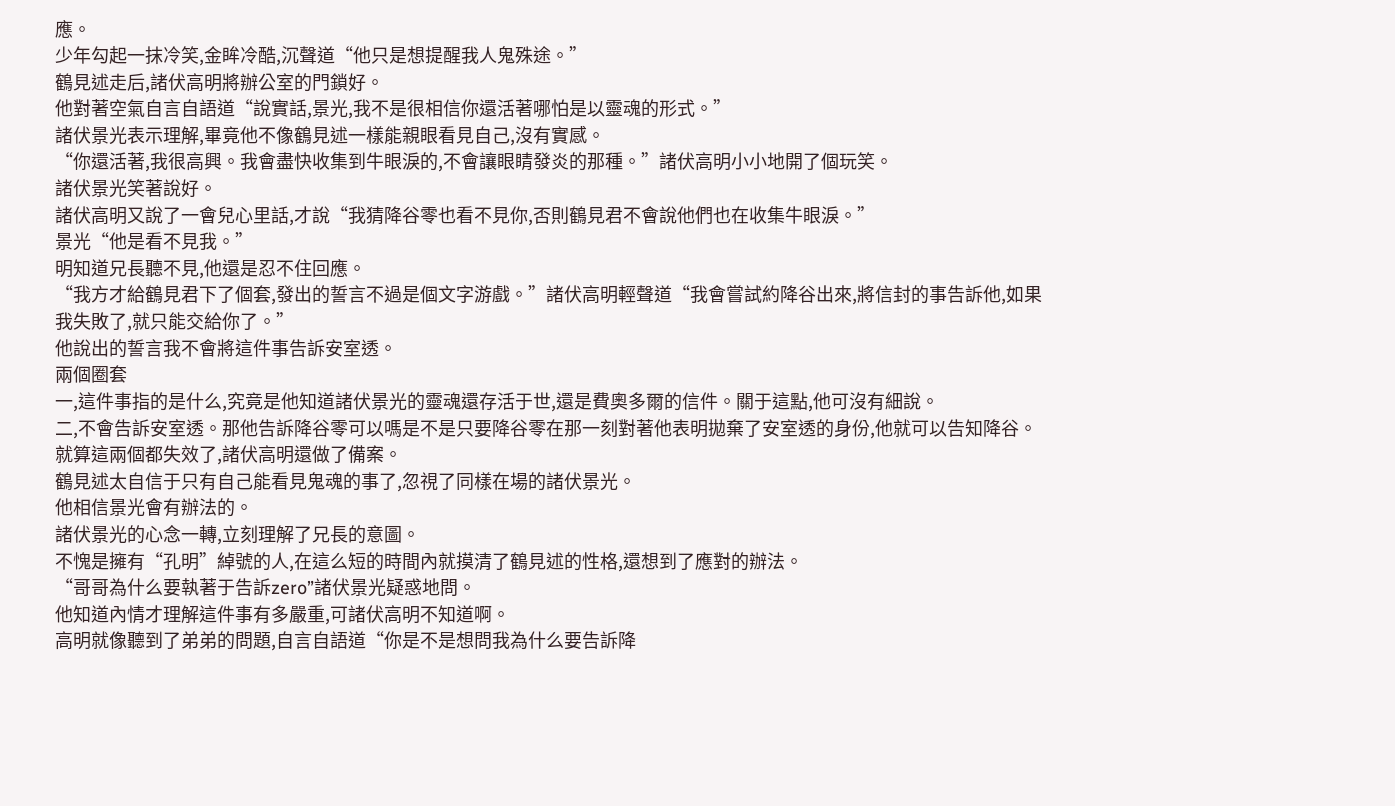應。
少年勾起一抹冷笑,金眸冷酷,沉聲道“他只是想提醒我人鬼殊途。”
鶴見述走后,諸伏高明將辦公室的門鎖好。
他對著空氣自言自語道“說實話,景光,我不是很相信你還活著哪怕是以靈魂的形式。”
諸伏景光表示理解,畢竟他不像鶴見述一樣能親眼看見自己,沒有實感。
“你還活著,我很高興。我會盡快收集到牛眼淚的,不會讓眼睛發炎的那種。”諸伏高明小小地開了個玩笑。
諸伏景光笑著說好。
諸伏高明又說了一會兒心里話,才說“我猜降谷零也看不見你,否則鶴見君不會說他們也在收集牛眼淚。”
景光“他是看不見我。”
明知道兄長聽不見,他還是忍不住回應。
“我方才給鶴見君下了個套,發出的誓言不過是個文字游戲。”諸伏高明輕聲道“我會嘗試約降谷出來,將信封的事告訴他,如果我失敗了,就只能交給你了。”
他說出的誓言我不會將這件事告訴安室透。
兩個圈套
一,這件事指的是什么,究竟是他知道諸伏景光的靈魂還存活于世,還是費奧多爾的信件。關于這點,他可沒有細說。
二,不會告訴安室透。那他告訴降谷零可以嗎是不是只要降谷零在那一刻對著他表明拋棄了安室透的身份,他就可以告知降谷。
就算這兩個都失效了,諸伏高明還做了備案。
鶴見述太自信于只有自己能看見鬼魂的事了,忽視了同樣在場的諸伏景光。
他相信景光會有辦法的。
諸伏景光的心念一轉,立刻理解了兄長的意圖。
不愧是擁有“孔明”綽號的人,在這么短的時間內就摸清了鶴見述的性格,還想到了應對的辦法。
“哥哥為什么要執著于告訴zero”諸伏景光疑惑地問。
他知道內情才理解這件事有多嚴重,可諸伏高明不知道啊。
高明就像聽到了弟弟的問題,自言自語道“你是不是想問我為什么要告訴降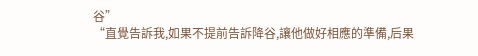谷”
“直覺告訴我,如果不提前告訴降谷,讓他做好相應的準備,后果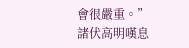會很嚴重。”
諸伏高明嘆息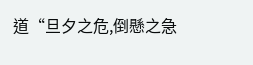道“旦夕之危,倒懸之急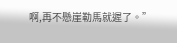啊,再不懸崖勒馬就遲了。”